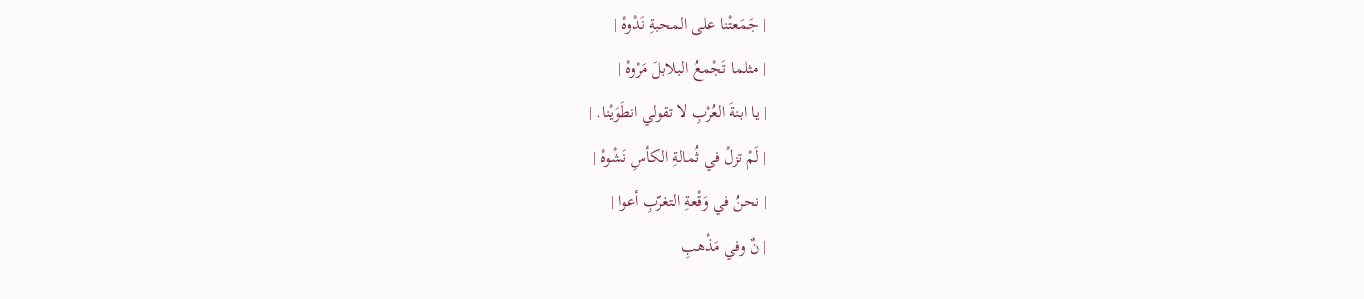| جَمَعتْنا على المحبةِ نَدْوهْ |
| مثلما تَجْمعُ البلابلَ مَرْوهْ |
| يا ابنةَ العُرْبِ لا تقولي انطَوَيْنا. |
| لَمْ تزلْ في ثُمالةِ الكأسِ نَشْوهْ |
| نحنُ في وَقْعةِ التغرّبِ أعوا |
| نٌ وفي مَذْهبِ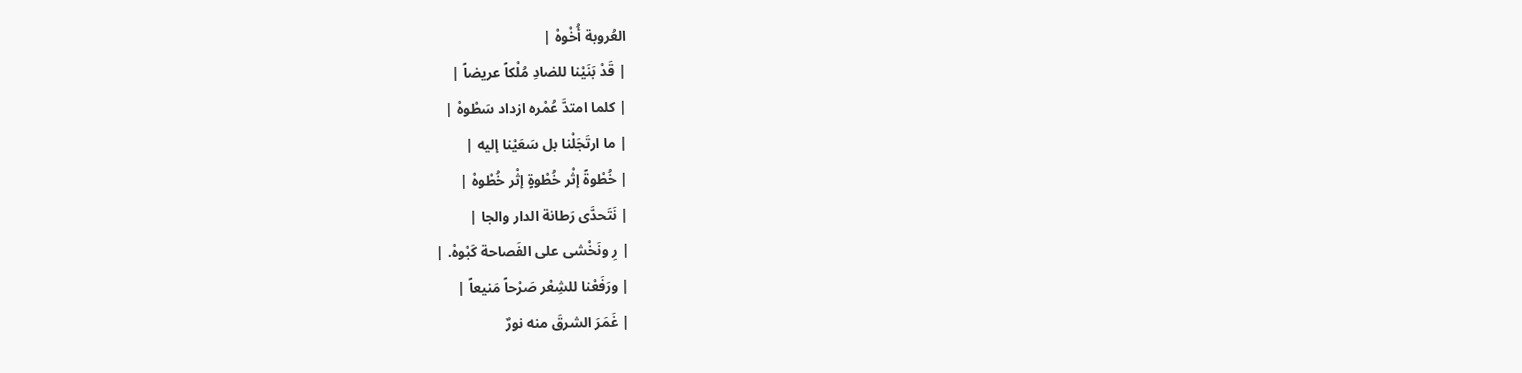العُروبة أُخْوهْ |
| قَدْ بَنَيْنا للضادِ مُلْكاً عريضاً |
| كلما امتدَّ عُمْره ازداد سَطْوهْ |
| ما ارتَجَلْنا بل سَعَيْنا إليه |
| خُطْوةً إثْر خُطْوةٍ إثْر خُطْوهْ |
| نَتَحدَّى رَطانة الدار والجا |
| رِ ونَخْشى على الفَصاحة كَبْوهْ. |
| ورَفَعْنا للشِعْر صَرْحاً مَنيعاً |
| غَمَرَ الشرقَ منه نورٌ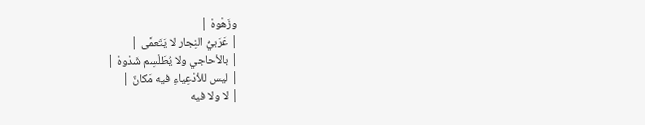وزَهْوهْ |
| عَرَبيُّ النِجار لا يَتَعمَّى |
| بالأحاجي ولا يُطَلْسِم شَدْوهْ |
| ليس للأدْعِياءِ فيه مَكانٌ |
| لا ولا فيه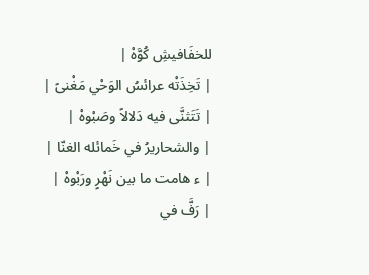للخفَافيشِ كُوَّهْ |
| تَخِذَتْه عرائسُ الوَحْي مَغْنىً |
| تَتَثنَّى فيه دَلالاً وصَبْوهْ |
| والشحاريرُ في خَمائله الغنّا |
| ء هامت ما بين نَهْرٍ ورَبْوهْ |
| رَفَّ في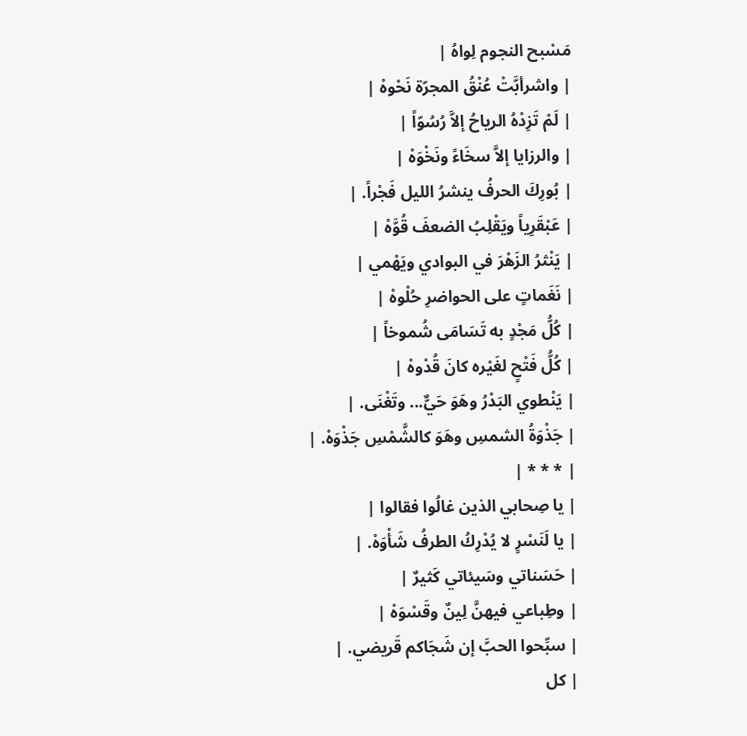مَسْبح النجوم لِواهُ |
| واشرأبَّتْ عُنْقُ المجرّة نَحْوهْ |
| لَمْ تَزِدْهُ الرياحُ إلاَّ رُسُوّاً |
| والرزايا إلاَّ سخَاءً ونَخْوَهْ |
| بُورِكَ الحرفُ ينشرُ الليل فَجْراً. |
| عَبْقَرِياً ويَقْلِبُ الضعفَ قُوَّهْ |
| يَنْثرُ الزَهْرَ في البوادي ويَهْمي |
| نَغَماتٍ على الحواضرِ حُلْوهْ |
| كُلُّ مَجْدٍ به تَسَامَى شُموخاً |
| كُلُّ فَتْحٍ لغَيْره كانَ قُدْوهْ |
| يَنْطوي البَدْرُ وهَوَ حَيٌّ... وتَغْنَى. |
| جَذْوَةُ الشمسِ وهَوَ كالشَّمْسِ جَذْوَهْ. |
| * * * |
| يا صِحابي الذين غالُوا فقالوا |
| يا لَنَسْرٍ لا يُدْرِكُ الطرفُ شَأْوَهْ. |
| حَسَناتي وسَيئاتي كَثيرٌ |
| وطِباعي فيهنَّ لِينٌ وقَسْوَهْ |
| سبِّحوا الحبَّ إن شَجَاكم قَريضي. |
| كل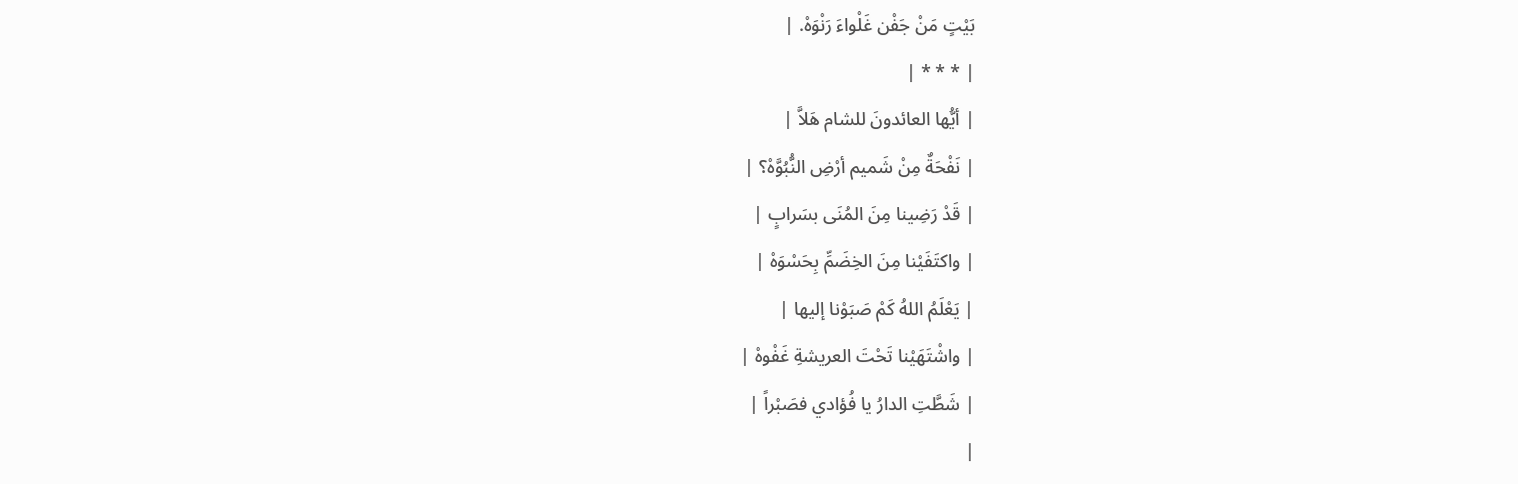بَيْتٍ مَنْ جَفْن غَلْواءَ رَنْوَهْ. |
| * * * |
| أيُّها العائدونَ للشام هَلاَّ |
| نَفْحَةٌ مِنْ شَميم أرْضِ النُّبُوَّهْ؟ |
| قَدْ رَضِينا مِنَ المُنَى بسَرابٍ |
| واكتَفَيْنا مِنَ الخِضَمِّ بِحَسْوَهْ |
| يَعْلَمُ اللهُ كَمْ صَبَوْنا إليها |
| واشْتَهَيْنا تَحْتَ العريشةِ غَفْوهْ |
| شَطَّتِ الدارُ يا فُؤادي فصَبْراً |
|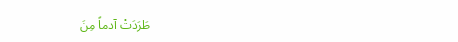طَرَدَتْ آدماً مِنَ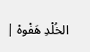الخُلْدِ هَفْوهْ |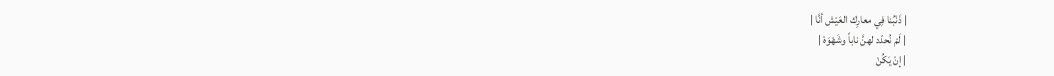| ذَنْبُنا فِي معارِك العَيْش أنَّا |
| لَمْ نُحدّد لهنَّ ناباً وشَهْوَهْ |
| إنْ يَكُنْ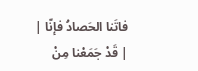فاتَنا الحَصادُ فإنّا |
| قَدْ جَمَعْنا مِنْ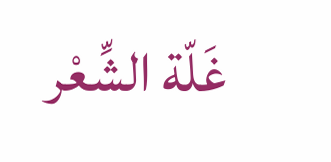غَلّة الشِّعْر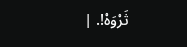ثَرْوَهْ!. |